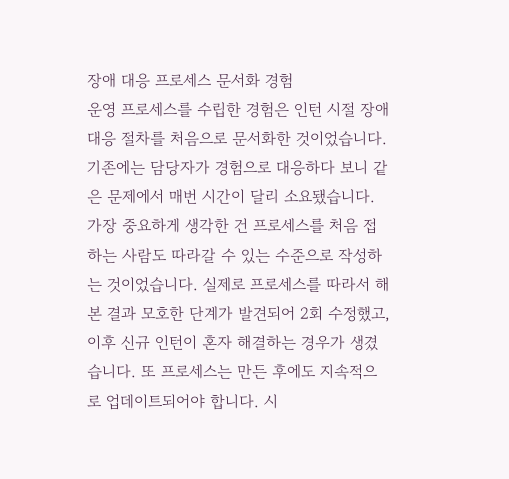장애 대응 프로세스 문서화 경험
운영 프로세스를 수립한 경험은 인턴 시절 장애 대응 절차를 처음으로 문서화한 것이었습니다. 기존에는 담당자가 경험으로 대응하다 보니 같은 문제에서 매번 시간이 달리 소요됐습니다. 가장 중요하게 생각한 건 프로세스를 처음 접하는 사람도 따라갈 수 있는 수준으로 작성하는 것이었습니다. 실제로 프로세스를 따라서 해본 결과 모호한 단계가 발견되어 2회 수정했고, 이후 신규 인턴이 혼자 해결하는 경우가 생겼습니다. 또 프로세스는 만든 후에도 지속적으로 업데이트되어야 합니다. 시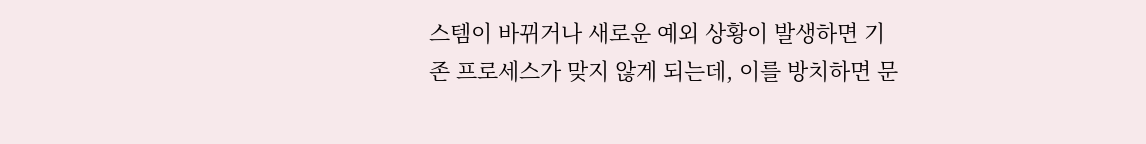스템이 바뀌거나 새로운 예외 상황이 발생하면 기존 프로세스가 맞지 않게 되는데, 이를 방치하면 문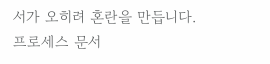서가 오히려 혼란을 만듭니다.
프로세스 문서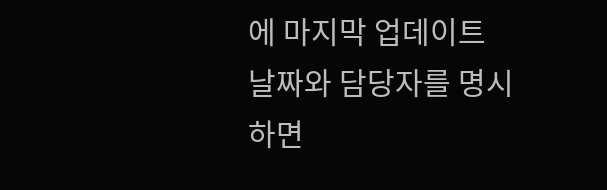에 마지막 업데이트 날짜와 담당자를 명시하면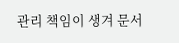관리 책임이 생겨 문서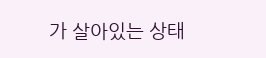가 살아있는 상태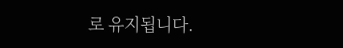로 유지됩니다.